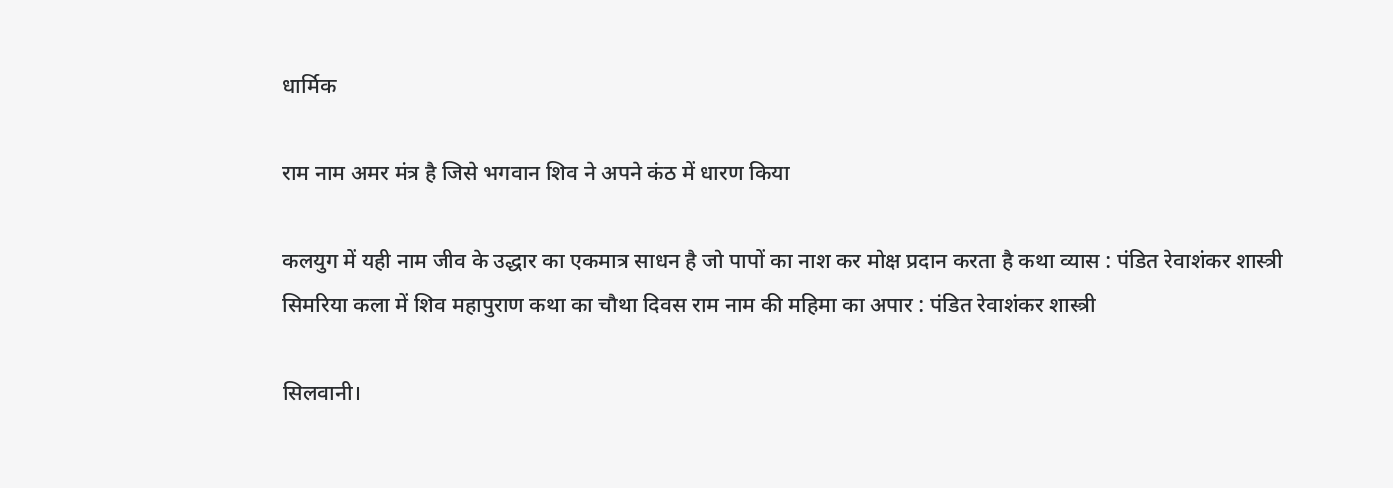धार्मिक

राम नाम अमर मंत्र है जिसे भगवान शिव ने अपने कंठ में धारण किया

कलयुग में यही नाम जीव के उद्धार का एकमात्र साधन है जो पापों का नाश कर मोक्ष प्रदान करता है कथा व्यास : पंडित रेवाशंकर शास्त्री
सिमरिया कला में शिव महापुराण कथा का चौथा दिवस राम नाम की महिमा का अपार : पंडित रेवाशंकर शास्त्री

सिलवानी।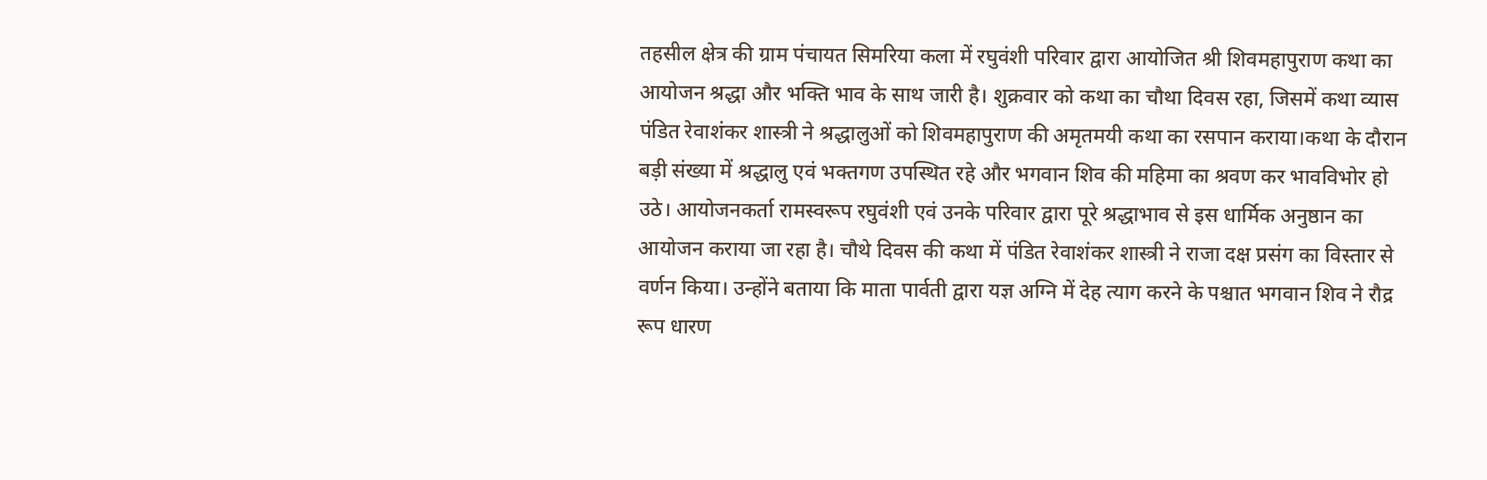तहसील क्षेत्र की ग्राम पंचायत सिमरिया कला में रघुवंशी परिवार द्वारा आयोजित श्री शिवमहापुराण कथा का आयोजन श्रद्धा और भक्ति भाव के साथ जारी है। शुक्रवार को कथा का चौथा दिवस रहा, जिसमें कथा व्यास पंडित रेवाशंकर शास्त्री ने श्रद्धालुओं को शिवमहापुराण की अमृतमयी कथा का रसपान कराया।कथा के दौरान बड़ी संख्या में श्रद्धालु एवं भक्तगण उपस्थित रहे और भगवान शिव की महिमा का श्रवण कर भावविभोर हो उठे। आयोजनकर्ता रामस्वरूप रघुवंशी एवं उनके परिवार द्वारा पूरे श्रद्धाभाव से इस धार्मिक अनुष्ठान का आयोजन कराया जा रहा है। चौथे दिवस की कथा में पंडित रेवाशंकर शास्त्री ने राजा दक्ष प्रसंग का विस्तार से वर्णन किया। उन्होंने बताया कि माता पार्वती द्वारा यज्ञ अग्नि में देह त्याग करने के पश्चात भगवान शिव ने रौद्र रूप धारण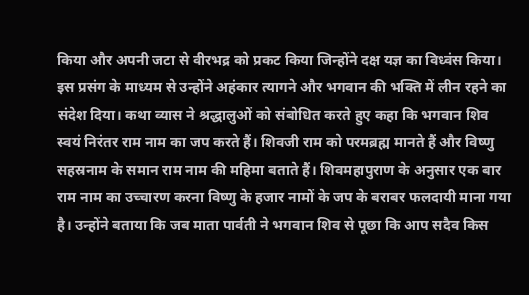किया और अपनी जटा से वीरभद्र को प्रकट किया जिन्होंने दक्ष यज्ञ का विध्वंस किया। इस प्रसंग के माध्यम से उन्होंने अहंकार त्यागने और भगवान की भक्ति में लीन रहने का संदेश दिया। कथा व्यास ने श्रद्धालुओं को संबोधित करते हुए कहा कि भगवान शिव स्वयं निरंतर राम नाम का जप करते हैं। शिवजी राम को परमब्रह्म मानते हैं और विष्णु सहस्रनाम के समान राम नाम की महिमा बताते हैं। शिवमहापुराण के अनुसार एक बार राम नाम का उच्चारण करना विष्णु के हजार नामों के जप के बराबर फलदायी माना गया है। उन्होंने बताया कि जब माता पार्वती ने भगवान शिव से पूछा कि आप सदैव किस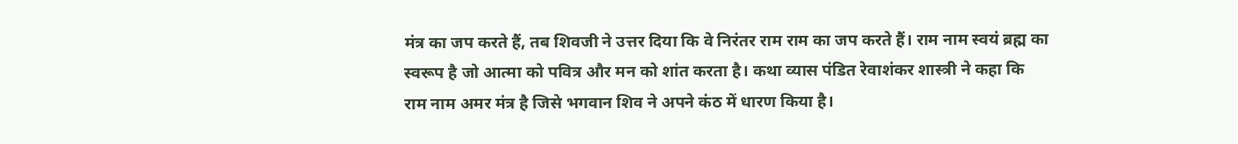मंत्र का जप करते हैं, तब शिवजी ने उत्तर दिया कि वे निरंतर राम राम का जप करते हैं। राम नाम स्वयं ब्रह्म का स्वरूप है जो आत्मा को पवित्र और मन को शांत करता है। कथा व्यास पंडित रेवाशंकर शास्त्री ने कहा कि राम नाम अमर मंत्र है जिसे भगवान शिव ने अपने कंठ में धारण किया है।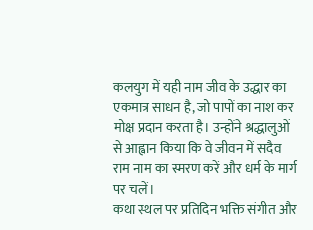कलयुग में यही नाम जीव के उद्धार का एकमात्र साधन है, जो पापों का नाश कर मोक्ष प्रदान करता है। उन्होंने श्रद्धालुओं से आह्वान किया कि वे जीवन में सदैव राम नाम का स्मरण करें और धर्म के मार्ग पर चलें।
कथा स्थल पर प्रतिदिन भक्ति संगीत और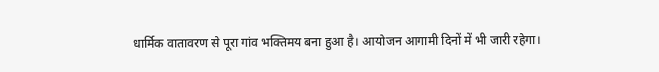धार्मिक वातावरण से पूरा गांव भक्तिमय बना हुआ है। आयोजन आगामी दिनों में भी जारी रहेगा।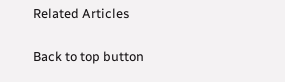Related Articles

Back to top button